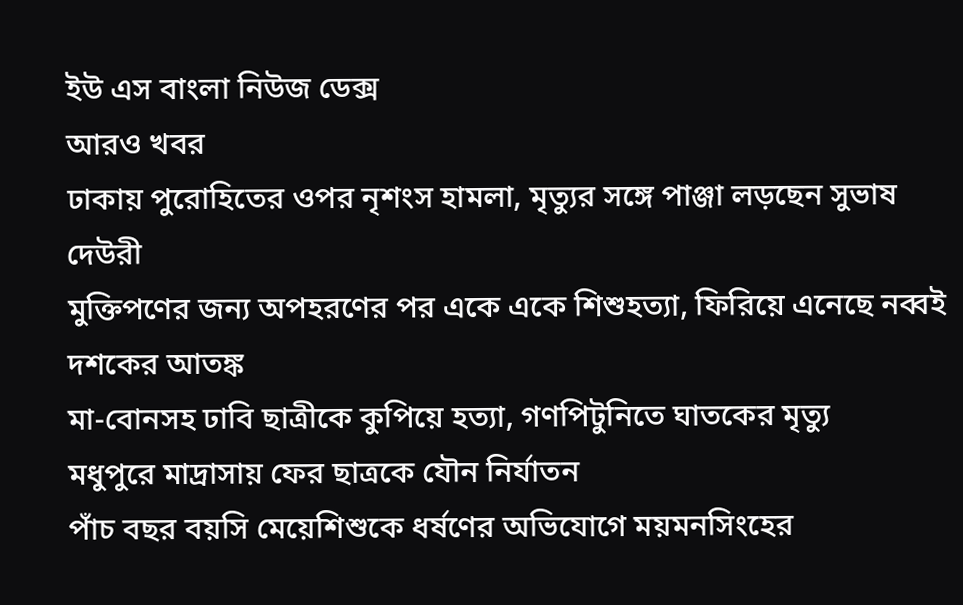ইউ এস বাংলা নিউজ ডেক্স
আরও খবর
ঢাকায় পুরোহিতের ওপর নৃশংস হামলা, মৃত্যুর সঙ্গে পাঞ্জা লড়ছেন সুভাষ দেউরী
মুক্তিপণের জন্য অপহরণের পর একে একে শিশুহত্যা, ফিরিয়ে এনেছে নব্বই দশকের আতঙ্ক
মা-বোনসহ ঢাবি ছাত্রীকে কুপিয়ে হত্যা, গণপিটুনিতে ঘাতকের মৃত্যু
মধুপুরে মাদ্রাসায় ফের ছাত্রকে যৌন নির্যাতন
পাঁচ বছর বয়সি মেয়েশিশুকে ধর্ষণের অভিযোগে ময়মনসিংহের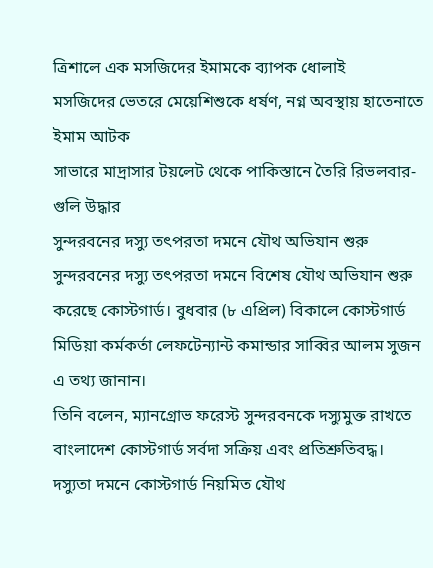ত্রিশালে এক মসজিদের ইমামকে ব্যাপক ধোলাই
মসজিদের ভেতরে মেয়েশিশুকে ধর্ষণ, নগ্ন অবস্থায় হাতেনাতে ইমাম আটক
সাভারে মাদ্রাসার টয়লেট থেকে পাকিস্তানে তৈরি রিভলবার-গুলি উদ্ধার
সুন্দরবনের দস্যু তৎপরতা দমনে যৌথ অভিযান শুরু
সুন্দরবনের দস্যু তৎপরতা দমনে বিশেষ যৌথ অভিযান শুরু করেছে কোস্টগার্ড। বুধবার (৮ এপ্রিল) বিকালে কোস্টগার্ড মিডিয়া কর্মকর্তা লেফটেন্যান্ট কমান্ডার সাব্বির আলম সুজন এ তথ্য জানান।
তিনি বলেন, ম্যানগ্রোভ ফরেস্ট সুন্দরবনকে দস্যুমুক্ত রাখতে বাংলাদেশ কোস্টগার্ড সর্বদা সক্রিয় এবং প্রতিশ্রুতিবদ্ধ। দস্যুতা দমনে কোস্টগার্ড নিয়মিত যৌথ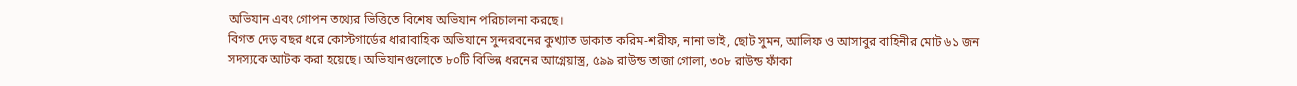অভিযান এবং গোপন তথ্যের ভিত্তিতে বিশেষ অভিযান পরিচালনা করছে।
বিগত দেড় বছর ধরে কোস্টগার্ডের ধারাবাহিক অভিযানে সুন্দরবনের কুখ্যাত ডাকাত করিম-শরীফ, নানা ভাই, ছোট সুমন, আলিফ ও আসাবুর বাহিনীর মোট ৬১ জন সদস্যকে আটক করা হয়েছে। অভিযানগুলোতে ৮০টি বিভিন্ন ধরনের আগ্নেয়াস্ত্র, ৫৯৯ রাউন্ড তাজা গোলা, ৩০৮ রাউন্ড ফাঁকা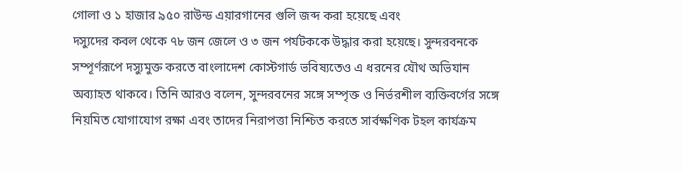গোলা ও ১ হাজার ৯৫০ রাউন্ড এয়ারগানের গুলি জব্দ করা হয়েছে এবং
দস্যুদের কবল থেকে ৭৮ জন জেলে ও ৩ জন পর্যটককে উদ্ধার করা হয়েছে। সুন্দরবনকে সম্পূর্ণরূপে দস্যুমুক্ত করতে বাংলাদেশ কোস্টগার্ড ভবিষ্যতেও এ ধরনের যৌথ অভিযান অব্যাহত থাকবে। তিনি আরও বলেন, সুন্দরবনের সঙ্গে সম্পৃক্ত ও নির্ভরশীল ব্যক্তিবর্গের সঙ্গে নিয়মিত যোগাযোগ রক্ষা এবং তাদের নিরাপত্তা নিশ্চিত করতে সার্বক্ষণিক টহল কার্যক্রম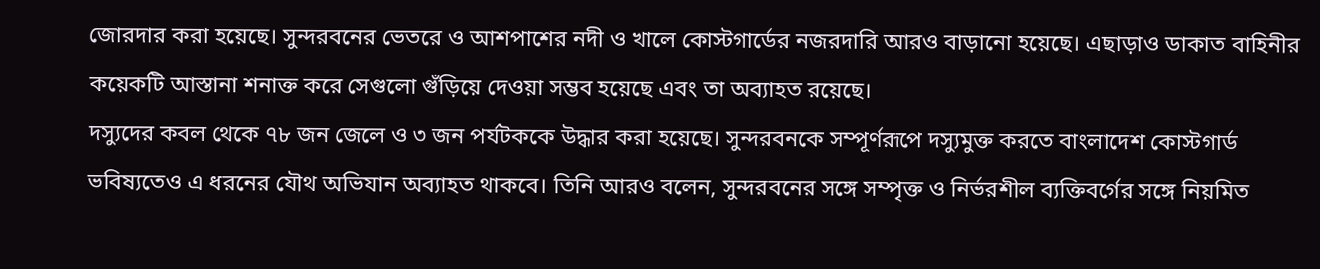জোরদার করা হয়েছে। সুন্দরবনের ভেতরে ও আশপাশের নদী ও খালে কোস্টগার্ডের নজরদারি আরও বাড়ানো হয়েছে। এছাড়াও ডাকাত বাহিনীর কয়েকটি আস্তানা শনাক্ত করে সেগুলো গুঁড়িয়ে দেওয়া সম্ভব হয়েছে এবং তা অব্যাহত রয়েছে।
দস্যুদের কবল থেকে ৭৮ জন জেলে ও ৩ জন পর্যটককে উদ্ধার করা হয়েছে। সুন্দরবনকে সম্পূর্ণরূপে দস্যুমুক্ত করতে বাংলাদেশ কোস্টগার্ড ভবিষ্যতেও এ ধরনের যৌথ অভিযান অব্যাহত থাকবে। তিনি আরও বলেন, সুন্দরবনের সঙ্গে সম্পৃক্ত ও নির্ভরশীল ব্যক্তিবর্গের সঙ্গে নিয়মিত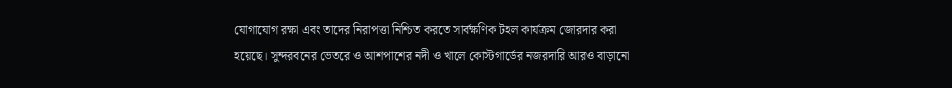যোগাযোগ রক্ষা এবং তাদের নিরাপত্তা নিশ্চিত করতে সার্বক্ষণিক টহল কার্যক্রম জোরদার করা হয়েছে। সুন্দরবনের ভেতরে ও আশপাশের নদী ও খালে কোস্টগার্ডের নজরদারি আরও বাড়ানো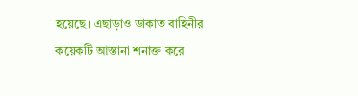হয়েছে। এছাড়াও ডাকাত বাহিনীর কয়েকটি আস্তানা শনাক্ত করে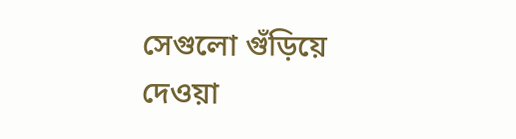সেগুলো গুঁড়িয়ে দেওয়া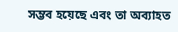সম্ভব হয়েছে এবং তা অব্যাহত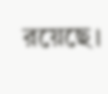রয়েছে।